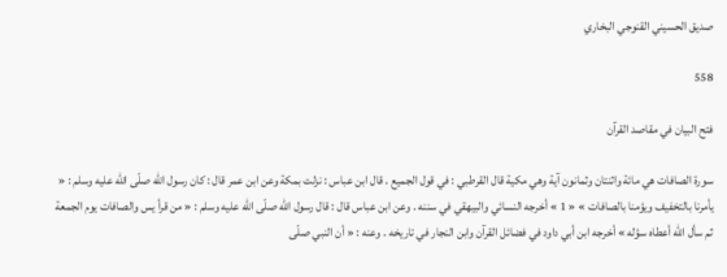صديق الحسيني القنوجي البخاري

558

فتح البيان في مقاصد القرآن

سورة الصافات هي مائة واثنتان وثمانون آية وهي مكية قال القرطبي : في قول الجميع . قال ابن عباس : نزلت بمكة وعن ابن عمر قال : كان رسول اللّه صلّى اللّه عليه وسلم : « يأمرنا بالتخفيف ويؤمنا بالصافات » « 1 » أخرجه النسائي والبيهقي في سننه . وعن ابن عباس قال : قال رسول اللّه صلّى اللّه عليه وسلم : « من قرأ يس والصافات يوم الجمعة ثم سأل اللّه أعطاه سؤله » أخرجه ابن أبي داود في فضائل القرآن وابن النجار في تاريخه . وعنه : « أن النبي صلّى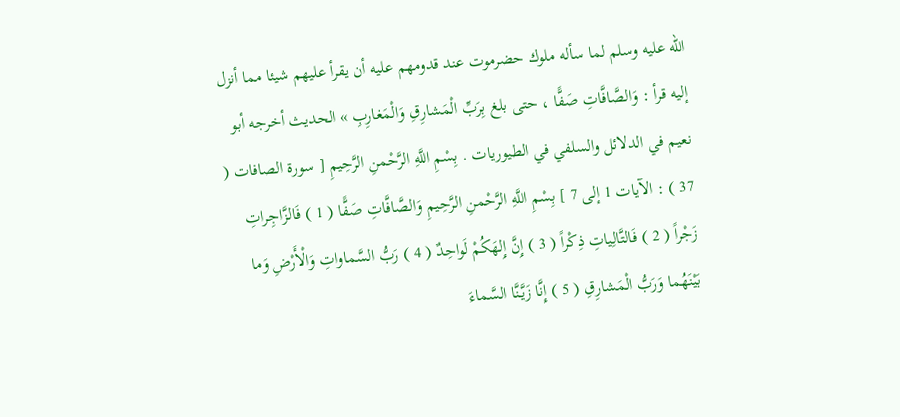اللّه عليه وسلم لما سأله ملوك حضرموت عند قدومهم عليه أن يقرأ عليهم شيئا مما أنزل إليه قرأ : وَالصَّافَّاتِ صَفًّا ، حتى بلغ بِرَبِّ الْمَشارِقِ وَالْمَغارِبِ » الحديث أخرجه أبو نعيم في الدلائل والسلفي في الطيوريات . بِسْمِ اللَّهِ الرَّحْمنِ الرَّحِيمِ [ سورة الصافات ( 37 ) : الآيات 1 إلى 7 ] بِسْمِ اللَّهِ الرَّحْمنِ الرَّحِيمِ وَالصَّافَّاتِ صَفًّا ( 1 ) فَالزَّاجِراتِ زَجْراً ( 2 ) فَالتَّالِياتِ ذِكْراً ( 3 ) إِنَّ إِلهَكُمْ لَواحِدٌ ( 4 ) رَبُّ السَّماواتِ وَالْأَرْضِ وَما بَيْنَهُما وَرَبُّ الْمَشارِقِ ( 5 ) إِنَّا زَيَّنَّا السَّماءَ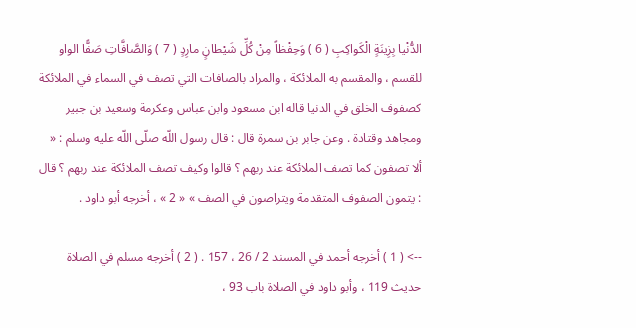الدُّنْيا بِزِينَةٍ الْكَواكِبِ ( 6 ) وَحِفْظاً مِنْ كُلِّ شَيْطانٍ مارِدٍ ( 7 ) وَالصَّافَّاتِ صَفًّا الواو للقسم ، والمقسم به الملائكة ، والمراد بالصافات التي تصف في السماء في الملائكة كصفوف الخلق في الدنيا قاله ابن مسعود وابن عباس وعكرمة وسعيد بن جبير ومجاهد وقتادة . وعن جابر بن سمرة قال : قال رسول اللّه صلّى اللّه عليه وسلم : « ألا تصفون كما تصف الملائكة عند ربهم ؟ قالوا وكيف تصف الملائكة عند ربهم ؟ قال : يتمون الصفوف المتقدمة ويتراصون في الصف » « 2 » ، أخرجه أبو داود .

--> ( 1 ) أخرجه أحمد في المسند 2 / 26 ، 157 . ( 2 ) أخرجه مسلم في الصلاة حديث 119 ، وأبو داود في الصلاة باب 93 ،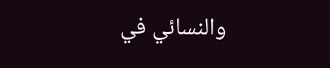والنسائي في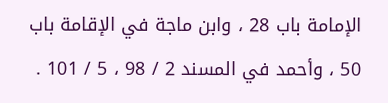الإمامة باب 28 ، وابن ماجة في الإقامة باب 50 ، وأحمد في المسند 2 / 98 ، 5 / 101 .